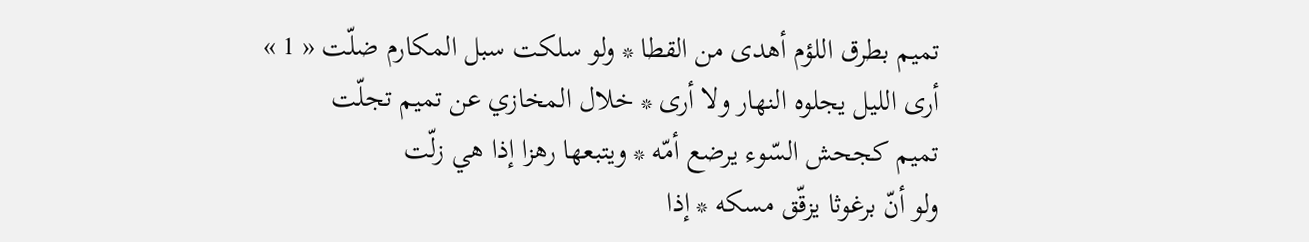تميم بطرق اللؤم أهدى من القطا * ولو سلكت سبل المكارم ضلّت « 1 »
أرى الليل يجلوه النهار ولا أرى * خلال المخازي عن تميم تجلّت
تميم كجحش السّوء يرضع أمّه * ويتبعها رهزا إذا هي زلّت
ولو أنّ برغوثا يزقّق مسكه * إذا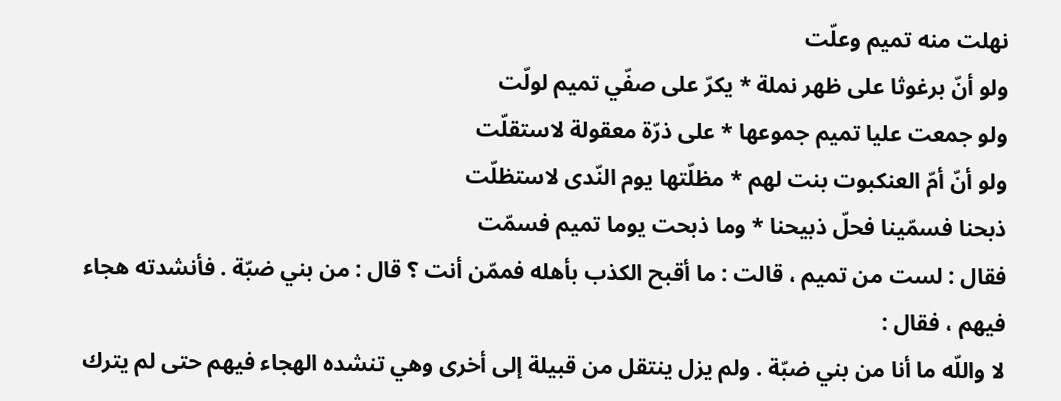نهلت منه تميم وعلّت
ولو أنّ برغوثا على ظهر نملة * يكرّ على صفّي تميم لولّت
ولو جمعت عليا تميم جموعها * على ذرّة معقولة لاستقلّت
ولو أنّ أمّ العنكبوت بنت لهم * مظلّتها يوم النّدى لاستظلّت
ذبحنا فسمّينا فحلّ ذبيحنا * وما ذبحت يوما تميم فسمّت
فقال : لست من تميم ، قالت : ما أقبح الكذب بأهله فممّن أنت ؟ قال : من بني ضبّة . فأنشدته هجاء فيهم ، فقال :
لا واللّه ما أنا من بني ضبّة . ولم يزل ينتقل من قبيلة إلى أخرى وهي تنشده الهجاء فيهم حتى لم يترك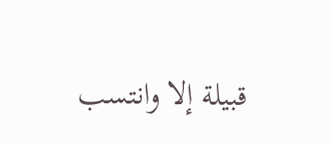قبيلة إلا وانتسب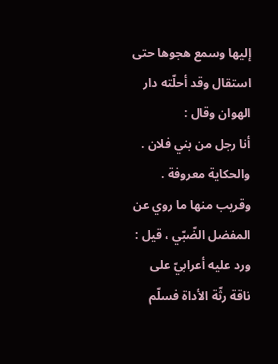إليها وسمع هجوها حتى استقال وقد أحلّته دار الهوان وقال :
أنا رجل من بني فلان . والحكاية معروفة .
وقريب منها ما روي عن المفضل الضّبّي ، قيل : ورد عليه أعرابيّ على ناقة رثّة الأداة فسلّم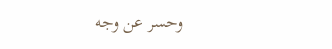وحسر عن وجه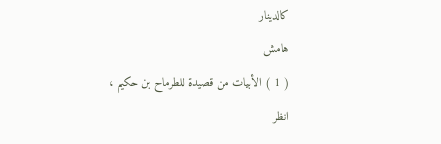كالدينار
هامش
( 1 ) الأبيات من قصيدة للطرماح بن حكيم ، انظر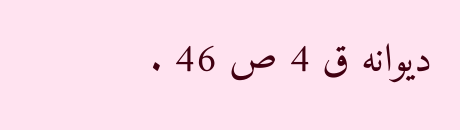ديوانه ق 4 ص 46 .